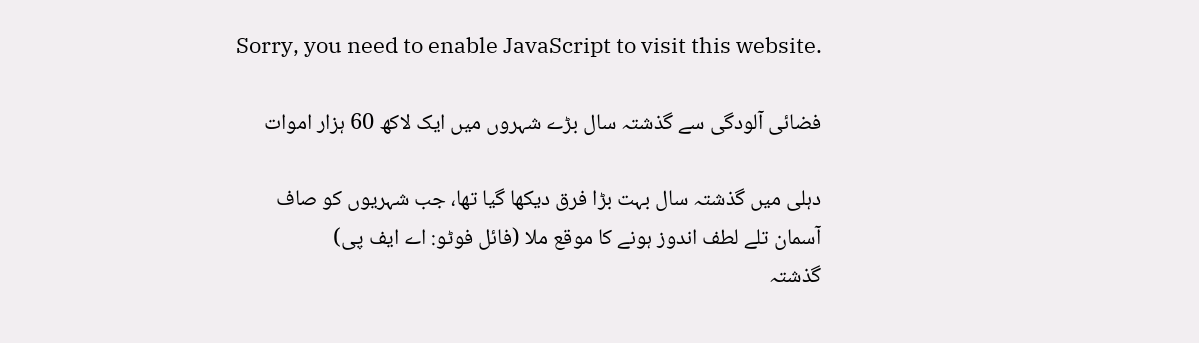Sorry, you need to enable JavaScript to visit this website.

فضائی آلودگی سے گذشتہ سال بڑے شہروں میں ایک لاکھ 60 ہزار اموات

دہلی میں گذشتہ سال بہت بڑا فرق دیکھا گیا تھا، جب شہریوں کو صاف آسمان تلے لطف اندوز ہونے کا موقع ملا (فائل فوٹو: اے ایف پی)
گذشتہ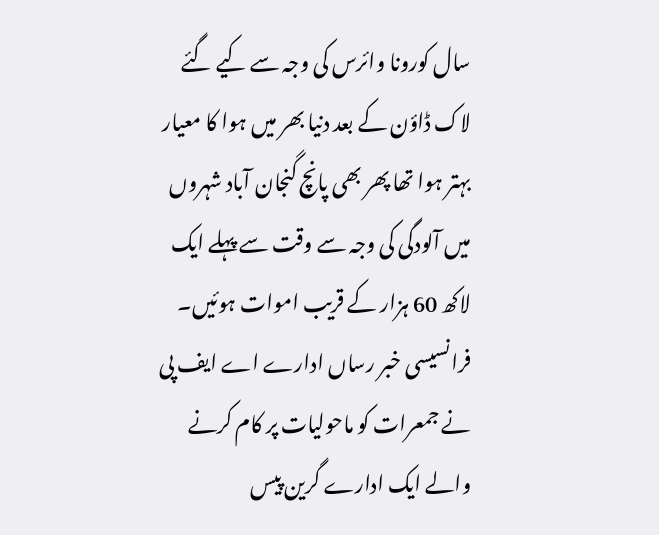سال کورونا وائرس کی وجہ سے کیے گئے لاک ڈاؤن کے بعد دنیا بھر میں ہوا کا معیار بہتر ہوا تھا پھر بھی پانچ گنجان آباد شہروں میں آلودگی کی وجہ سے وقت سے پہلے ایک لاکھ 60 ہزار کے قریب اموات ہوئیں۔
فرانسیسی خبر رساں ادارے اے ایف پی نے جمعرات کو ماحولیات پر کام کرنے والے ایک ادارے گرین پیس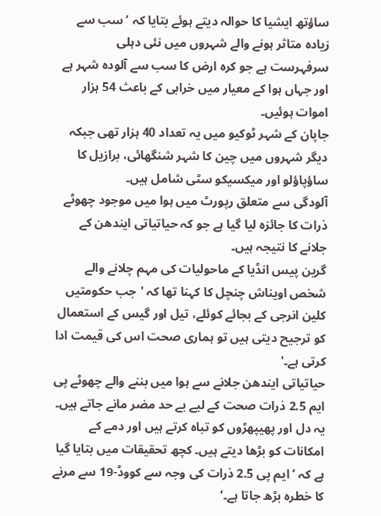ساؤتھ ایشیا کا حوالہ دیتے ہوئے بتایا کہ ’سب سے زیادہ متاثر ہونے والے شہروں میں نئی دہلی سرفہرست ہے جو کرہ ارض کا سب سے آلودہ شہر ہے اور جہاں ہوا کے معیار میں خرابی کے باعث 54 ہزار اموات ہوئیں۔
جاپان کے شہر ٹوکیو میں یہ تعداد 40 ہزار تھی جبکہ دیگر شہروں میں چین کا شہر شنگھائی، برازیل کا ساؤپاؤلو اور میکسیکو سٹی شامل ہیں۔
آلودگی سے متعلق رپورٹ میں ہوا میں موجود چھوٹے ذرات کا جائزہ لیا گیا ہے جو کہ حیاتیاتی ایندھن کے جلانے کا نتیجہ ہیں۔
گرین پیس انڈیا کے ماحولیات کی مہم چلانے والے شخص اویناش چنچل کا کہنا تھا کہ 'جب حکومتیں کلین انرجی کے بجائے کوئلے، تیل اور گیس کے استعمال کو ترجیح دیتی ہیں تو ہماری صحت اس کی قیمت ادا کرتی ہے۔'
حیاتیاتی ایندھن جلانے سے ہوا میں بننے والے چھوٹے پی ایم 2.5 ذرات صحت کے لیے بے حد مضر مانے جاتے ہیں۔
یہ دل اور پھیپھڑوں کو تباہ کرتے ہیں اور دمے کے امکانات کو بڑھا دیتے ہیں۔ کچھ تحقیقات میں بتایا گیا ہے کہ ’ایم پی 2.5 ذرات کی وجہ سے کووڈ-19 سے مرنے کا خطرہ بڑھ جاتا ہے۔‘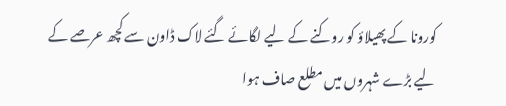کورونا کے پھیلاؤ کو روکنے کے لیے لگائے گئے لاک ڈاون سے کچھ عرصے کے لیے بڑے شہروں میں مطلع صاف ہوا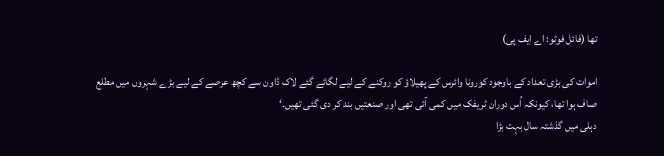تھا (فائل فوٹو: اے ایف پی)

اموات کی بڑی تعداد کے باوجود کورونا وائرس کے پھیلاؤ کو روکنے کے لیے لگائے گئے لاک ڈاون سے کچھ عرصے کے لیے بڑے شہروں میں مطلع صاف ہوا تھا، کیونکہ اُس دوران ٹریفک میں کمی آئی تھی اور صنعتیں بند کر دی گئی تھیں۔‘
دہلی میں گذشتہ سال بہت بڑا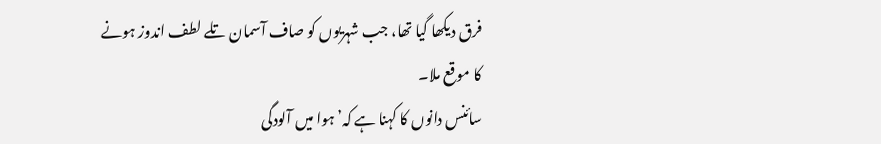فرق دیکھا گیا تھا، جب شہریوں کو صاف آسمان تلے لطف اندوز ہونے کا موقع ملا۔
سائنس دانوں کا کہنا ہے کہ’ ہوا میں آلودگی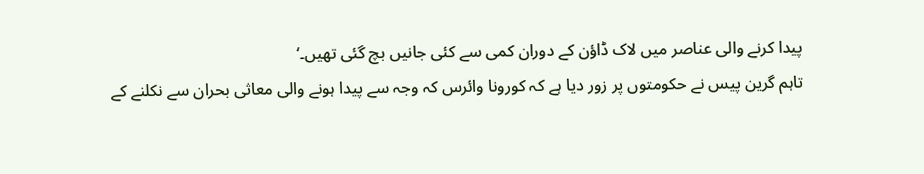پیدا کرنے والی عناصر میں لاک ڈاؤن کے دوران کمی سے کئی جانیں بچ گئی تھیں۔‘
تاہم گرین پیس نے حکومتوں پر زور دیا ہے کہ کورونا وائرس کہ وجہ سے پیدا ہونے والی معاثی بحران سے نکلنے کے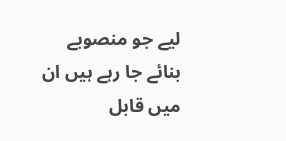لیے جو منصوبے بنائے جا رہے ہیں ان میں قابل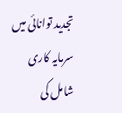تجدید توانائی میں سرمایہ کاری شامل کی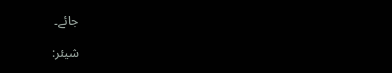جائے۔

شیئر: